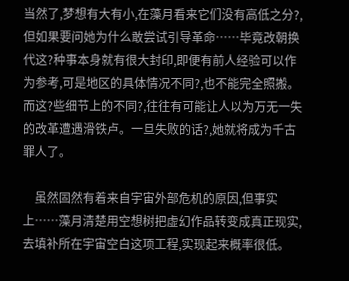当然了,梦想有大有小,在藻月看来它们没有高低之分?,但如果要问她为什么敢尝试引导革命……毕竟改朝换代这?种事本身就有很大封印,即便有前人经验可以作为参考,可是地区的具体情况不同?,也不能完全照搬。而这?些细节上的不同?,往往有可能让人以为万无一失的改革遭遇滑铁卢。一旦失败的话?,她就将成为千古罪人了。

    虽然固然有着来自宇宙外部危机的原因,但事实上……藻月清楚用空想树把虚幻作品转变成真正现实,去填补所在宇宙空白这项工程,实现起来概率很低。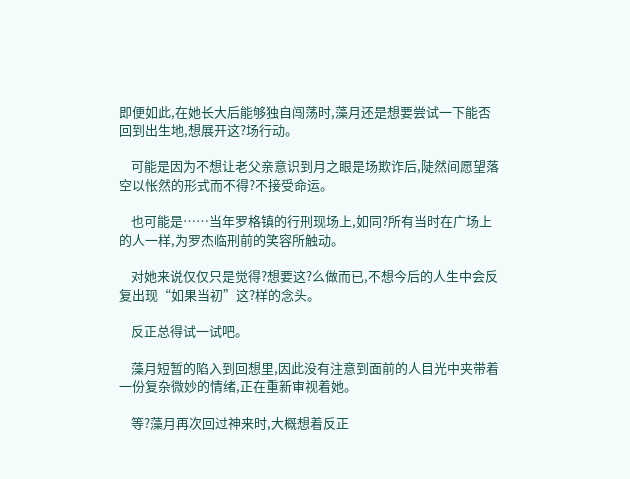即便如此,在她长大后能够独自闯荡时,藻月还是想要尝试一下能否回到出生地,想展开这?场行动。

    可能是因为不想让老父亲意识到月之眼是场欺诈后,陡然间愿望落空以怅然的形式而不得?不接受命运。

    也可能是……当年罗格镇的行刑现场上,如同?所有当时在广场上的人一样,为罗杰临刑前的笑容所触动。

    对她来说仅仅只是觉得?想要这?么做而已,不想今后的人生中会反复出现“如果当初”这?样的念头。

    反正总得试一试吧。

    藻月短暂的陷入到回想里,因此没有注意到面前的人目光中夹带着一份复杂微妙的情绪,正在重新审视着她。

    等?藻月再次回过神来时,大概想着反正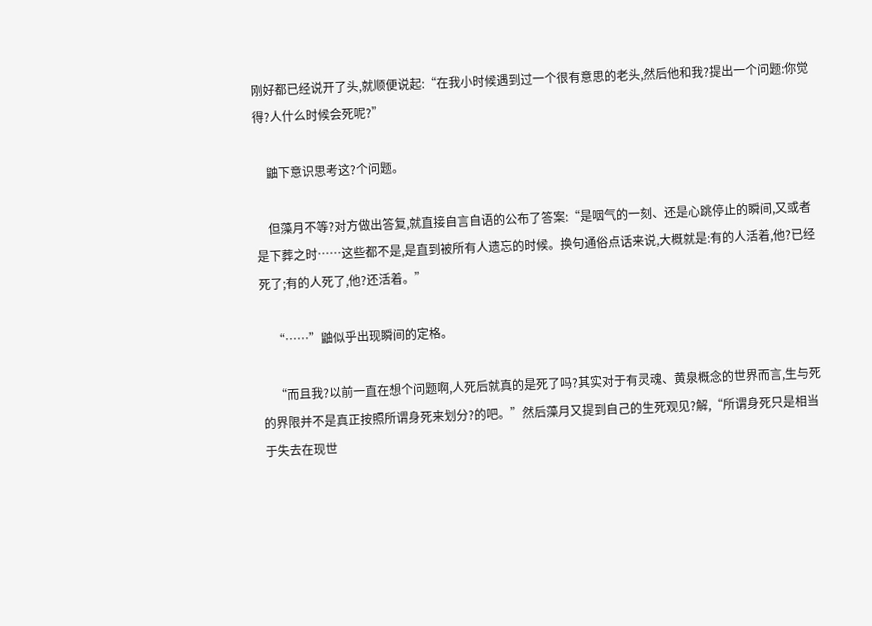刚好都已经说开了头,就顺便说起:“在我小时候遇到过一个很有意思的老头,然后他和我?提出一个问题:你觉得?人什么时候会死呢?”

    鼬下意识思考这?个问题。

    但藻月不等?对方做出答复,就直接自言自语的公布了答案:“是咽气的一刻、还是心跳停止的瞬间,又或者是下葬之时……这些都不是,是直到被所有人遗忘的时候。换句通俗点话来说,大概就是:有的人活着,他?已经死了;有的人死了,他?还活着。”

    “……”鼬似乎出现瞬间的定格。

    “而且我?以前一直在想个问题啊,人死后就真的是死了吗?其实对于有灵魂、黄泉概念的世界而言,生与死的界限并不是真正按照所谓身死来划分?的吧。”然后藻月又提到自己的生死观见?解,“所谓身死只是相当于失去在现世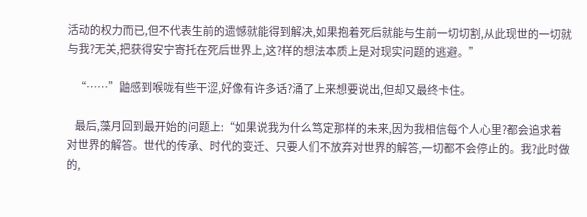活动的权力而已,但不代表生前的遗憾就能得到解决,如果抱着死后就能与生前一切切割,从此现世的一切就与我?无关,把获得安宁寄托在死后世界上,这?样的想法本质上是对现实问题的逃避。”

    “……”鼬感到喉咙有些干涩,好像有许多话?涌了上来想要说出,但却又最终卡住。

    最后,藻月回到最开始的问题上:“如果说我为什么笃定那样的未来,因为我相信每个人心里?都会追求着对世界的解答。世代的传承、时代的变迁、只要人们不放弃对世界的解答,一切都不会停止的。我?此时做的,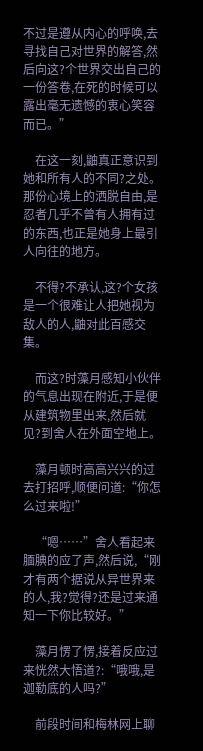不过是遵从内心的呼唤,去寻找自己对世界的解答,然后向这?个世界交出自己的一份答卷,在死的时候可以露出毫无遗憾的衷心笑容而已。”

    在这一刻,鼬真正意识到她和所有人的不同?之处。那份心境上的洒脱自由,是忍者几乎不曾有人拥有过的东西,也正是她身上最引人向往的地方。

    不得?不承认,这?个女孩是一个很难让人把她视为敌人的人,鼬对此百感交集。

    而这?时藻月感知小伙伴的气息出现在附近,于是便从建筑物里出来,然后就见?到舍人在外面空地上。

    藻月顿时高高兴兴的过去打招呼,顺便问道:“你怎么过来啦!”

    “嗯……”舍人看起来腼腆的应了声,然后说,“刚才有两个据说从异世界来的人,我?觉得?还是过来通知一下你比较好。”

    藻月愣了愣,接着反应过来恍然大悟道?:“哦哦,是迦勒底的人吗?”

    前段时间和梅林网上聊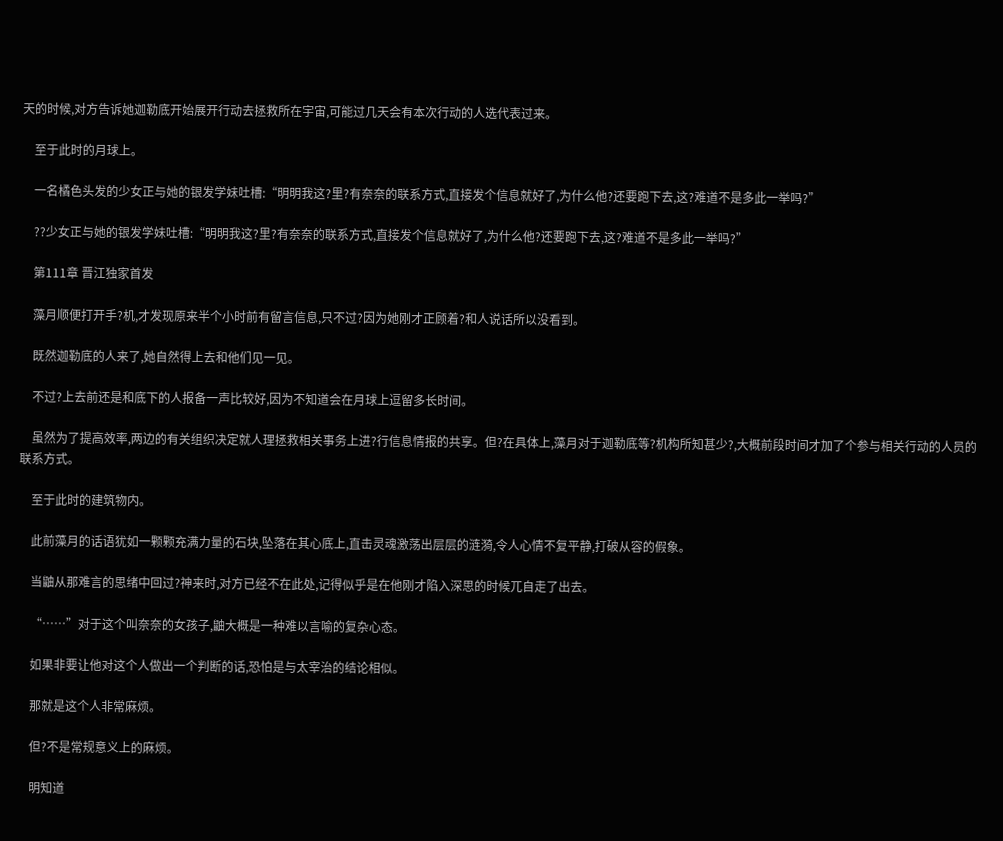天的时候,对方告诉她迦勒底开始展开行动去拯救所在宇宙,可能过几天会有本次行动的人选代表过来。

    至于此时的月球上。

    一名橘色头发的少女正与她的银发学妹吐槽:“明明我这?里?有奈奈的联系方式,直接发个信息就好了,为什么他?还要跑下去,这?难道不是多此一举吗?”

    ??少女正与她的银发学妹吐槽:“明明我这?里?有奈奈的联系方式,直接发个信息就好了,为什么他?还要跑下去,这?难道不是多此一举吗?”

    第111章 晋江独家首发

    藻月顺便打开手?机,才发现原来半个小时前有留言信息,只不过?因为她刚才正顾着?和人说话所以没看到。

    既然迦勒底的人来了,她自然得上去和他们见一见。

    不过?上去前还是和底下的人报备一声比较好,因为不知道会在月球上逗留多长时间。

    虽然为了提高效率,两边的有关组织决定就人理拯救相关事务上进?行信息情报的共享。但?在具体上,藻月对于迦勒底等?机构所知甚少?,大概前段时间才加了个参与相关行动的人员的联系方式。

    至于此时的建筑物内。

    此前藻月的话语犹如一颗颗充满力量的石块,坠落在其心底上,直击灵魂激荡出层层的涟漪,令人心情不复平静,打破从容的假象。

    当鼬从那难言的思绪中回过?神来时,对方已经不在此处,记得似乎是在他刚才陷入深思的时候兀自走了出去。

    “……”对于这个叫奈奈的女孩子,鼬大概是一种难以言喻的复杂心态。

    如果非要让他对这个人做出一个判断的话,恐怕是与太宰治的结论相似。

    那就是这个人非常麻烦。

    但?不是常规意义上的麻烦。

    明知道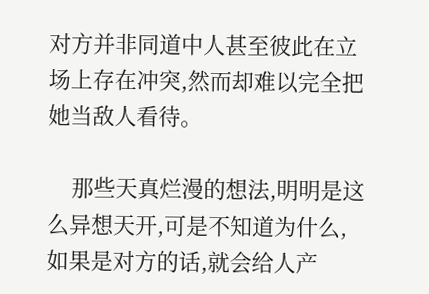对方并非同道中人甚至彼此在立场上存在冲突,然而却难以完全把她当敌人看待。

    那些天真烂漫的想法,明明是这么异想天开,可是不知道为什么,如果是对方的话,就会给人产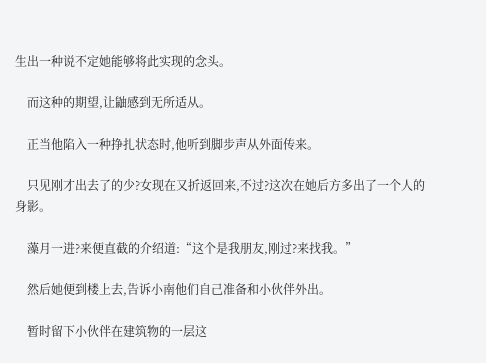生出一种说不定她能够将此实现的念头。

    而这种的期望,让鼬感到无所适从。

    正当他陷入一种挣扎状态时,他听到脚步声从外面传来。

    只见刚才出去了的少?女现在又折返回来,不过?这次在她后方多出了一个人的身影。

    藻月一进?来便直截的介绍道:“这个是我朋友,刚过?来找我。”

    然后她便到楼上去,告诉小南他们自己准备和小伙伴外出。

    暂时留下小伙伴在建筑物的一层这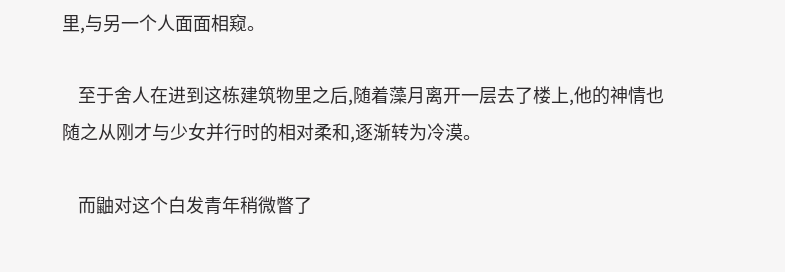里,与另一个人面面相窥。

    至于舍人在进到这栋建筑物里之后,随着藻月离开一层去了楼上,他的神情也随之从刚才与少女并行时的相对柔和,逐渐转为冷漠。

    而鼬对这个白发青年稍微瞥了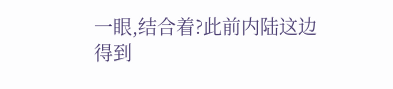一眼,结合着?此前内陆这边得到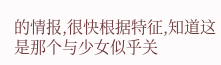的情报,很快根据特征,知道这是那个与少女似乎关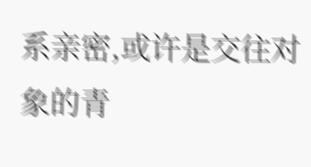系亲密,或许是交往对象的青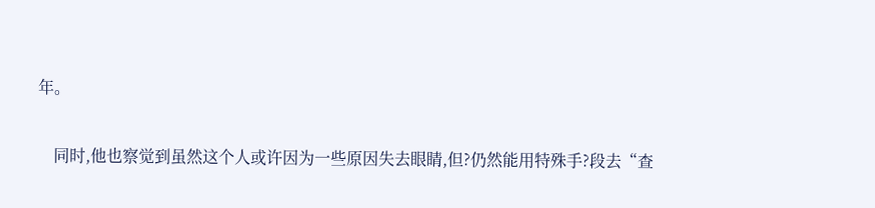年。

    同时,他也察觉到虽然这个人或许因为一些原因失去眼睛,但?仍然能用特殊手?段去“查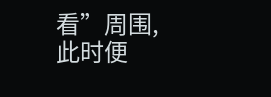看”周围,此时便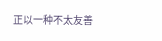正以一种不太友善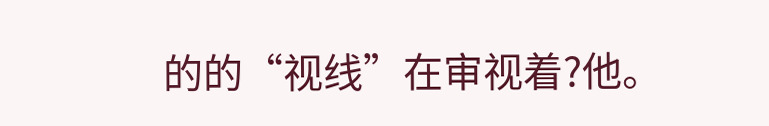的的“视线”在审视着?他。